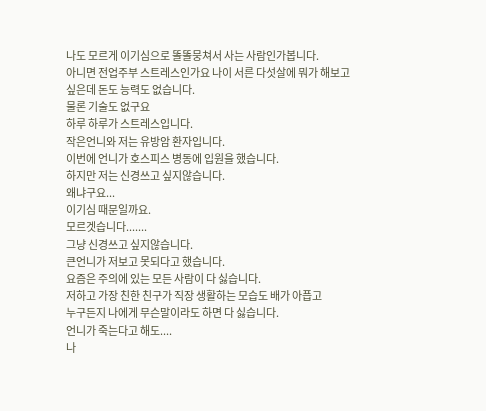나도 모르게 이기심으로 똘똘뭉쳐서 사는 사람인가봅니다.
아니면 전업주부 스트레스인가요 나이 서른 다섯살에 뭐가 해보고
싶은데 돈도 능력도 없습니다.
물론 기술도 없구요
하루 하루가 스트레스입니다.
작은언니와 저는 유방암 환자입니다.
이번에 언니가 호스피스 병동에 입원을 했습니다.
하지만 저는 신경쓰고 싶지않습니다.
왜냐구요...
이기심 때문일까요.
모르겟습니다.......
그냥 신경쓰고 싶지않습니다.
큰언니가 저보고 못되다고 했습니다.
요즘은 주의에 있는 모든 사람이 다 싫습니다.
저하고 가장 친한 친구가 직장 생활하는 모습도 배가 아픕고
누구든지 나에게 무슨말이라도 하면 다 싫습니다.
언니가 죽는다고 해도....
나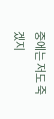중에는 저도 죽겠지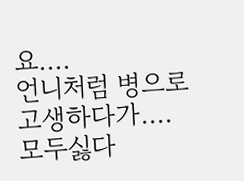요....
언니처럼 병으로 고생하다가....
모두싫다